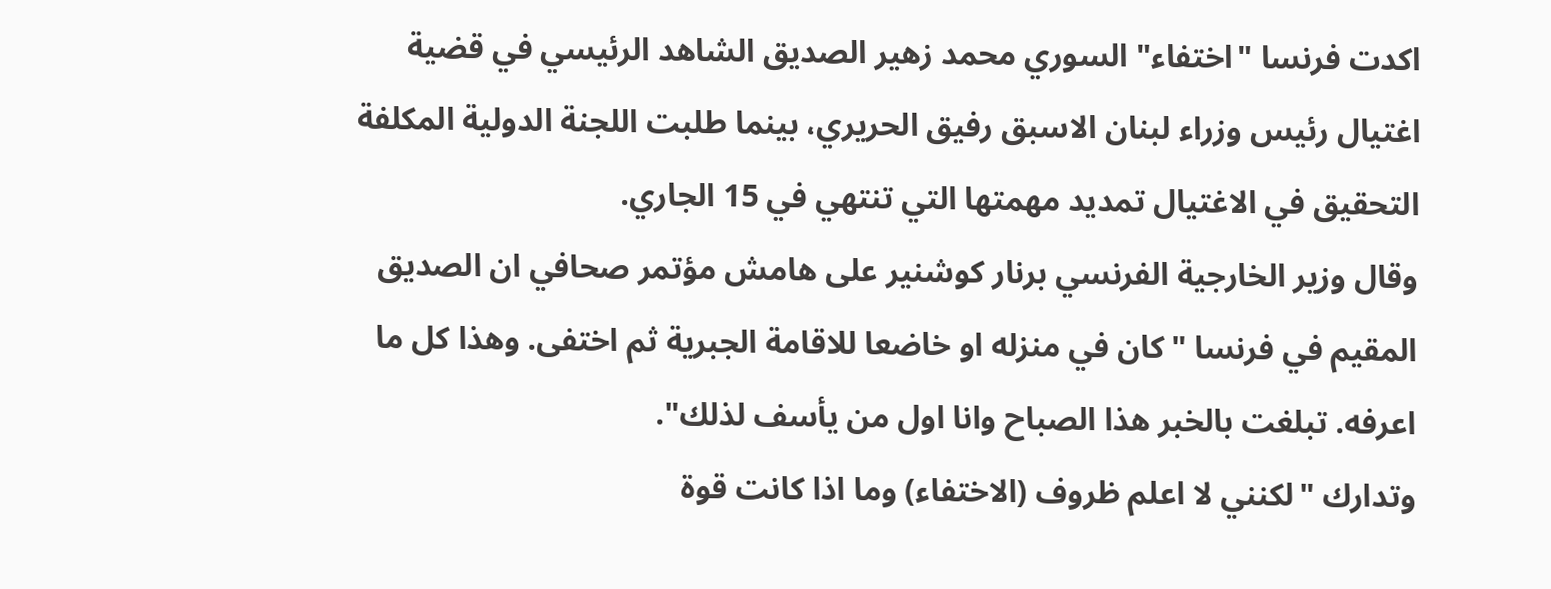اكدت فرنسا "اختفاء" السوري محمد زهير الصديق الشاهد الرئيسي في قضية اغتيال رئيس وزراء لبنان الاسبق رفيق الحريري، بينما طلبت اللجنة الدولية المكلفة التحقيق في الاغتيال تمديد مهمتها التي تنتهي في 15 الجاري.
وقال وزير الخارجية الفرنسي برنار كوشنير على هامش مؤتمر صحافي ان الصديق المقيم في فرنسا "كان في منزله او خاضعا للاقامة الجبرية ثم اختفى. وهذا كل ما اعرفه. تبلغت بالخبر هذا الصباح وانا اول من يأسف لذلك".
وتدارك "لكنني لا اعلم ظروف (الاختفاء) وما اذا كانت قوة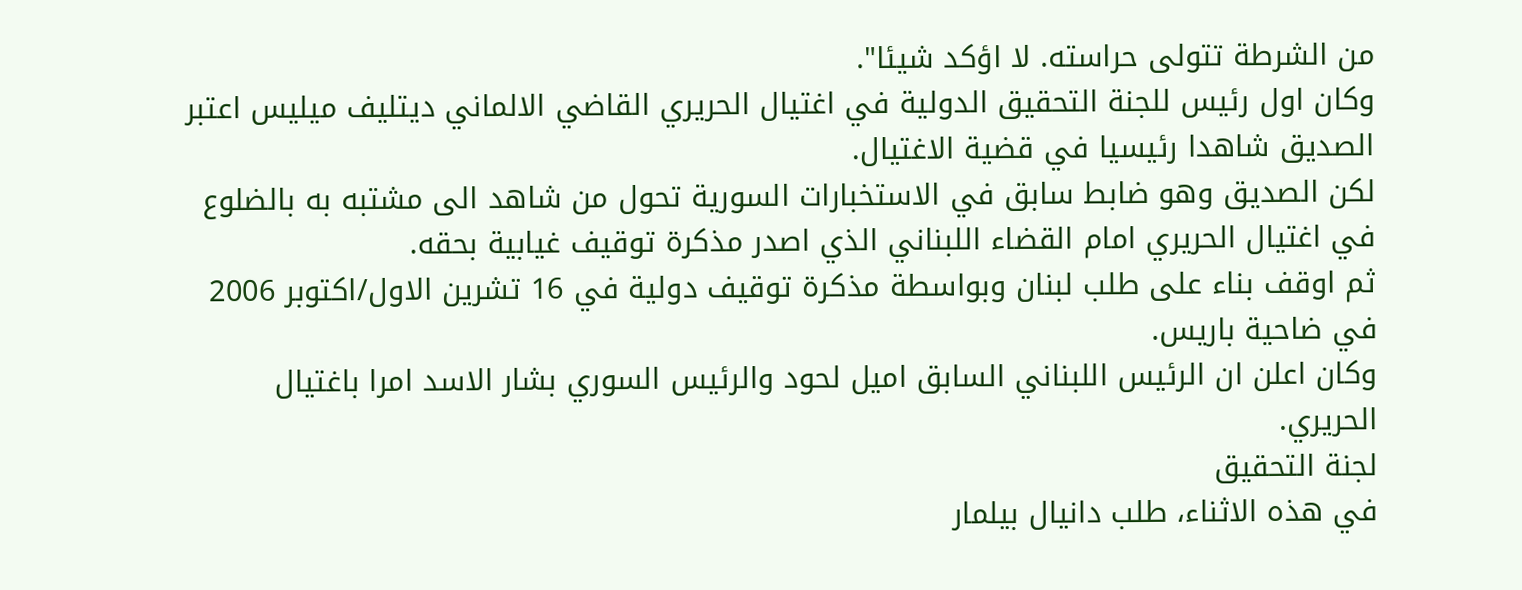من الشرطة تتولى حراسته. لا اؤكد شيئا".
وكان اول رئيس للجنة التحقيق الدولية في اغتيال الحريري القاضي الالماني ديتليف ميليس اعتبر الصديق شاهدا رئيسيا في قضية الاغتيال.
لكن الصديق وهو ضابط سابق في الاستخبارات السورية تحول من شاهد الى مشتبه به بالضلوع في اغتيال الحريري امام القضاء اللبناني الذي اصدر مذكرة توقيف غيابية بحقه.
ثم اوقف بناء على طلب لبنان وبواسطة مذكرة توقيف دولية في 16 تشرين الاول/اكتوبر 2006 في ضاحية باريس.
وكان اعلن ان الرئيس اللبناني السابق اميل لحود والرئيس السوري بشار الاسد امرا باغتيال الحريري.
لجنة التحقيق
في هذه الاثناء، طلب دانيال بيلمار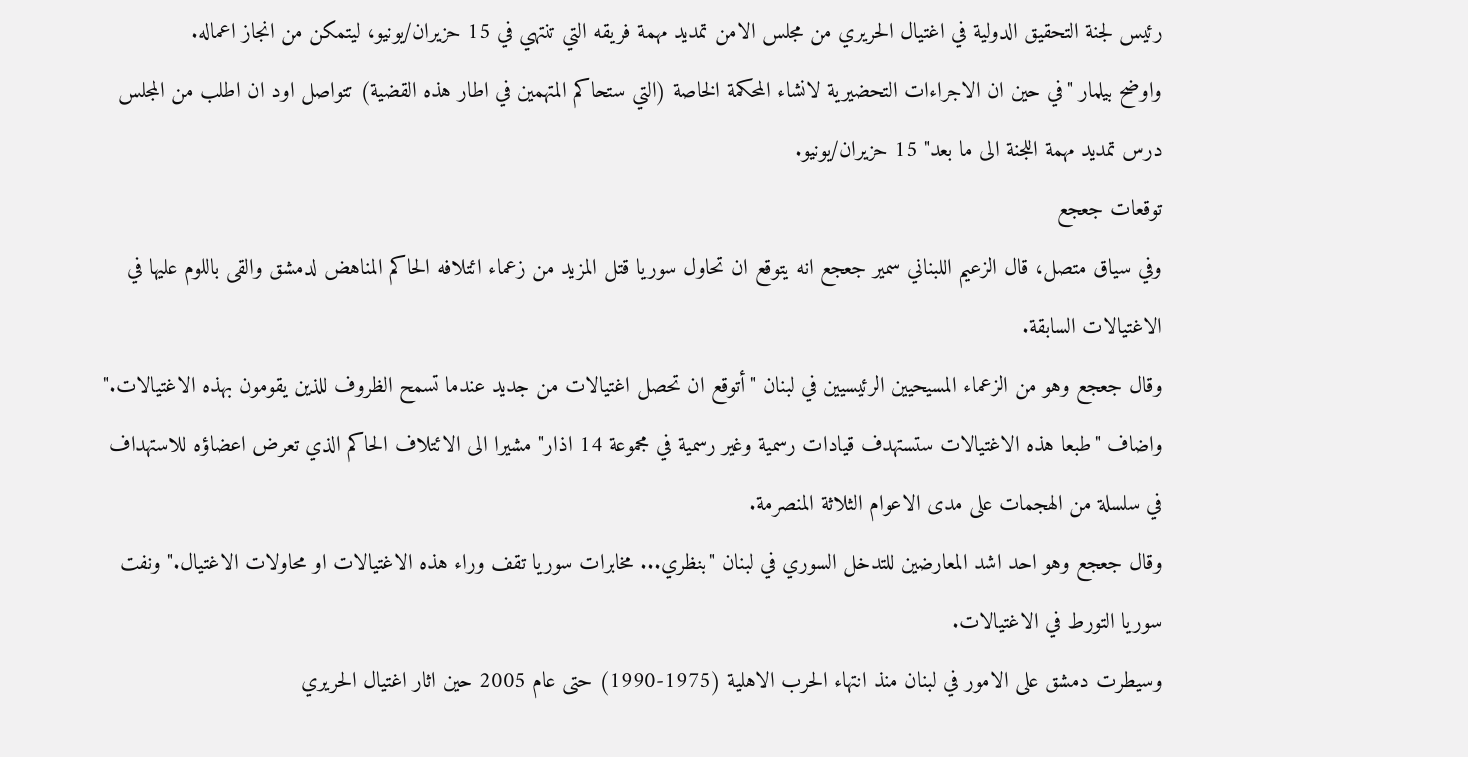رئيس لجنة التحقيق الدولية في اغتيال الحريري من مجلس الامن تمديد مهمة فريقه التي تنتهي في 15 حزيران/يونيو، ليتمكن من انجاز اعماله.
واوضح بيلمار "في حين ان الاجراءات التحضيرية لانشاء المحكمة الخاصة (التي ستحاكم المتهمين في اطار هذه القضية) تتواصل اود ان اطلب من المجلس درس تمديد مهمة اللجنة الى ما بعد" 15 حزيران/يونيو.
توقعات جعجع
وفي سياق متصل، قال الزعيم اللبناني سمير جعجع انه يتوقع ان تحاول سوريا قتل المزيد من زعماء ائتلافه الحاكم المناهض لدمشق والقى باللوم عليها في الاغتيالات السابقة.
وقال جعجع وهو من الزعماء المسيحيين الرئيسيين في لبنان "أتوقع ان تحصل اغتيالات من جديد عندما تسمح الظروف للذين يقومون بهذه الاغتيالات."
واضاف "طبعا هذه الاغتيالات ستستهدف قيادات رسمية وغير رسمية في مجموعة 14 اذار" مشيرا الى الائتلاف الحاكم الذي تعرض اعضاؤه للاستهداف في سلسلة من الهجمات على مدى الاعوام الثلاثة المنصرمة.
وقال جعجع وهو احد اشد المعارضين للتدخل السوري في لبنان "بنظري... مخابرات سوريا تقف وراء هذه الاغتيالات او محاولات الاغتيال." ونفت سوريا التورط في الاغتيالات.
وسيطرت دمشق على الامور في لبنان منذ انتهاء الحرب الاهلية (1975-1990) حتى عام 2005 حين اثار اغتيال الحريري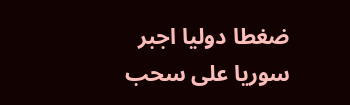ضغطا دوليا اجبر سوريا على سحب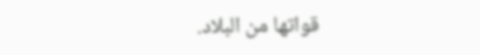قواتها من البلاد.